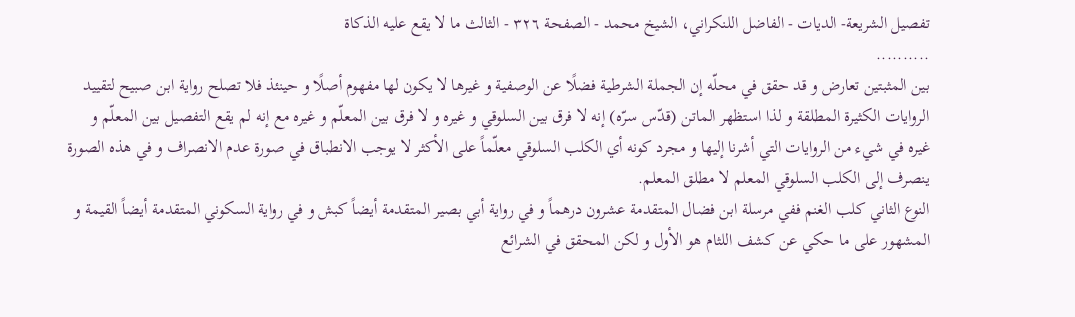تفصيل الشريعة- الديات - الفاضل اللنكراني، الشيخ محمد - الصفحة ٣٢٦ - الثالث ما لا يقع عليه الذكاة
..........
بين المثبتين تعارض و قد حقق في محلّه إن الجملة الشرطية فضلًا عن الوصفية و غيرها لا يكون لها مفهوم أصلًا و حينئذ فلا تصلح رواية ابن صبيح لتقييد الروايات الكثيرة المطلقة و لذا استظهر الماتن (قدّس سرّه) إنه لا فرق بين السلوقي و غيره و لا فرق بين المعلّم و غيره مع إنه لم يقع التفصيل بين المعلّم و غيره في شيء من الروايات التي أشرنا إليها و مجرد كونه أي الكلب السلوقي معلّماً على الأكثر لا يوجب الانطباق في صورة عدم الانصراف و في هذه الصورة ينصرف إلى الكلب السلوقي المعلم لا مطلق المعلم.
النوع الثاني كلب الغنم ففي مرسلة ابن فضال المتقدمة عشرون درهماً و في رواية أبي بصير المتقدمة أيضاً كبش و في رواية السكوني المتقدمة أيضاً القيمة و المشهور على ما حكي عن كشف اللثام هو الأول و لكن المحقق في الشرائع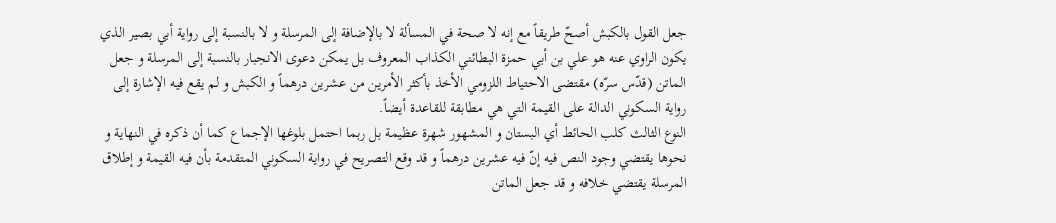جعل القول بالكبش أصحّ طريقاً مع إنه لا صحة في المسألة لا بالإضافة إلى المرسلة و لا بالنسبة إلى رواية أبي بصير الذي يكون الراوي عنه هو علي بن أبي حمزة البطائني الكذاب المعروف بل يمكن دعوى الانجبار بالنسبة إلى المرسلة و جعل الماتن (قدّس سرّه) مقتضى الاحتياط اللزومي الأخذ بأكثر الأمرين من عشرين درهماً و الكبش و لم يقع فيه الإشارة إلى رواية السكوني الدالة على القيمة التي هي مطابقة للقاعدة أيضاً.
النوع الثالث كلب الحائط أي البستان و المشهور شهرة عظيمة بل ربما احتمل بلوغها الإجماع كما أن ذكره في النهاية و نحوها يقتضي وجود النص فيه إنّ فيه عشرين درهماً و قد وقع التصريح في رواية السكوني المتقدمة بأن فيه القيمة و إطلاق المرسلة يقتضي خلافه و قد جعل الماتن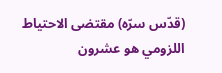(قدّس سرّه) مقتضى الاحتياط اللزومي هو عشرون